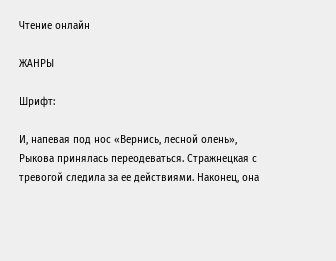Чтение онлайн

ЖАНРЫ

Шрифт:

И, напевая под нос «Вернись, лесной олень», Рыкова принялась переодеваться. Стражнецкая с тревогой следила за ее действиями. Наконец, она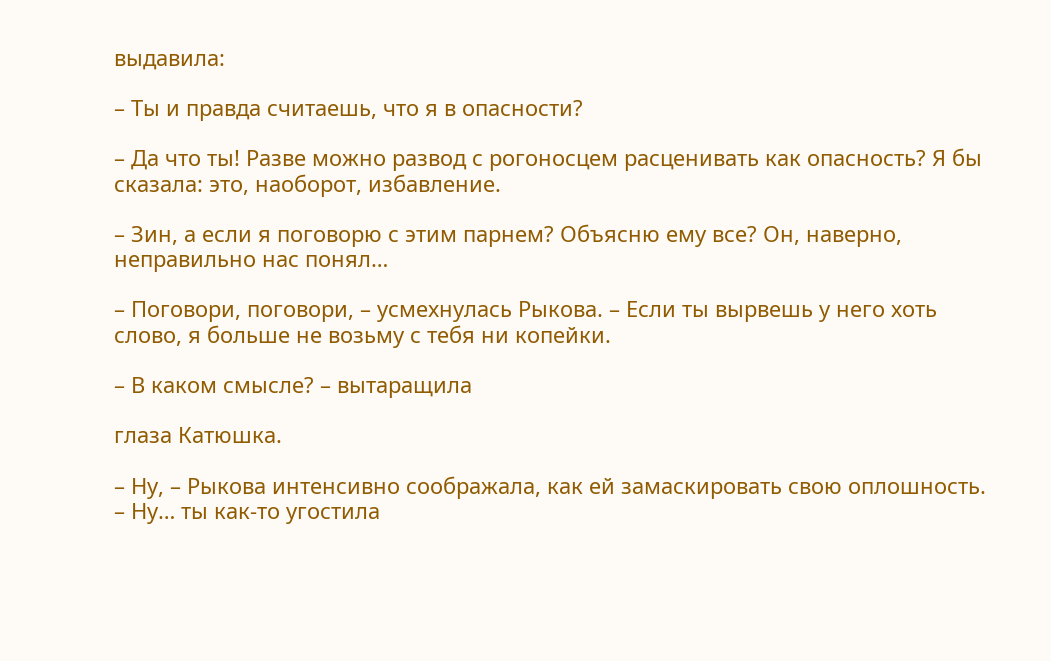выдавила:

– Ты и правда считаешь, что я в опасности?

– Да что ты! Разве можно развод с рогоносцем расценивать как опасность? Я бы сказала: это, наоборот, избавление.

– Зин, а если я поговорю с этим парнем? Объясню ему все? Он, наверно, неправильно нас понял…

– Поговори, поговори, – усмехнулась Рыкова. – Если ты вырвешь у него хоть слово, я больше не возьму с тебя ни копейки.

– В каком смысле? – вытаращила

глаза Катюшка.

– Ну, – Рыкова интенсивно соображала, как ей замаскировать свою оплошность. – Ну… ты как-то угостила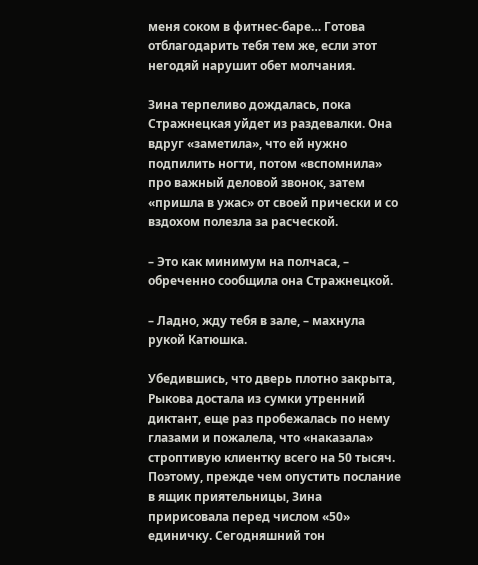меня соком в фитнес-баре… Готова отблагодарить тебя тем же, если этот негодяй нарушит обет молчания.

Зина терпеливо дождалась, пока Стражнецкая уйдет из раздевалки. Она вдруг «заметила», что ей нужно подпилить ногти, потом «вспомнила» про важный деловой звонок, затем «пришла в ужас» от своей прически и со вздохом полезла за расческой.

– Это как минимум на полчаса, – обреченно сообщила она Стражнецкой.

– Ладно, жду тебя в зале, – махнула рукой Катюшка.

Убедившись, что дверь плотно закрыта, Рыкова достала из сумки утренний диктант, еще раз пробежалась по нему глазами и пожалела, что «наказала» строптивую клиентку всего на 50 тысяч. Поэтому, прежде чем опустить послание в ящик приятельницы, Зина пририсовала перед числом «50» единичку. Сегодняшний тон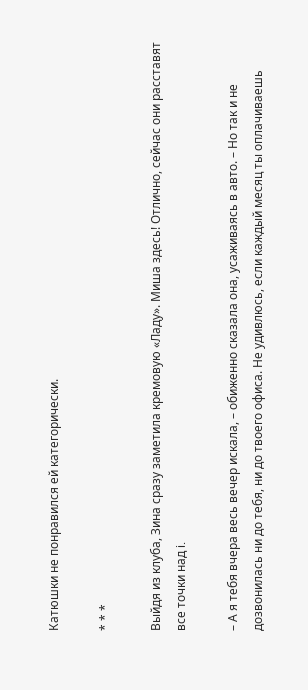Катюшки не понравился ей категорически.

* * *

Выйдя из клуба, Зина сразу заметила кремовую «Ладу». Миша здесь! Отлично, сейчас они расставят все точки над i.

– А я тебя вчера весь вечер искала, – обиженно сказала она, усаживаясь в авто. – Но так и не дозвонилась ни до тебя, ни до твоего офиса. Не удивлюсь, если каждый месяц ты оплачиваешь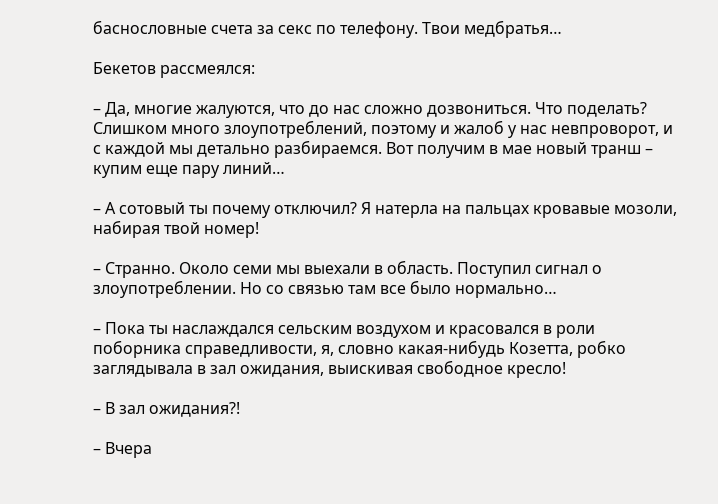баснословные счета за секс по телефону. Твои медбратья…

Бекетов рассмеялся:

– Да, многие жалуются, что до нас сложно дозвониться. Что поделать? Слишком много злоупотреблений, поэтому и жалоб у нас невпроворот, и с каждой мы детально разбираемся. Вот получим в мае новый транш – купим еще пару линий…

– А сотовый ты почему отключил? Я натерла на пальцах кровавые мозоли, набирая твой номер!

– Странно. Около семи мы выехали в область. Поступил сигнал о злоупотреблении. Но со связью там все было нормально…

– Пока ты наслаждался сельским воздухом и красовался в роли поборника справедливости, я, словно какая-нибудь Козетта, робко заглядывала в зал ожидания, выискивая свободное кресло!

– В зал ожидания?!

– Вчера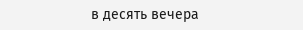в десять вечера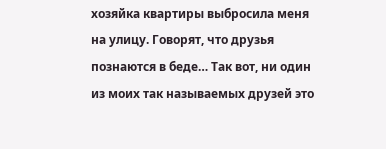хозяйка квартиры выбросила меня на улицу. Говорят, что друзья познаются в беде… Так вот, ни один из моих так называемых друзей это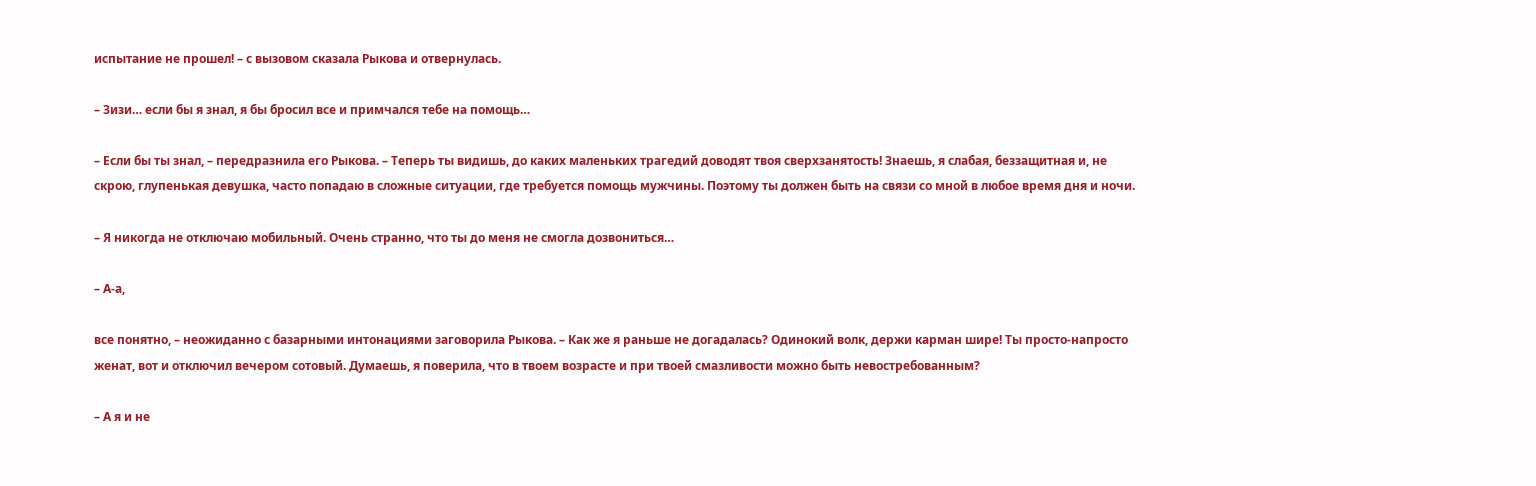испытание не прошел! – с вызовом сказала Рыкова и отвернулась.

– Зизи… если бы я знал, я бы бросил все и примчался тебе на помощь…

– Если бы ты знал, – передразнила его Рыкова. – Теперь ты видишь, до каких маленьких трагедий доводят твоя сверхзанятость! Знаешь, я слабая, беззащитная и, не скрою, глупенькая девушка, часто попадаю в сложные ситуации, где требуется помощь мужчины. Поэтому ты должен быть на связи со мной в любое время дня и ночи.

– Я никогда не отключаю мобильный. Очень странно, что ты до меня не смогла дозвониться…

– А-а,

все понятно, – неожиданно с базарными интонациями заговорила Рыкова. – Как же я раньше не догадалась? Одинокий волк, держи карман шире! Ты просто-напросто женат, вот и отключил вечером сотовый. Думаешь, я поверила, что в твоем возрасте и при твоей смазливости можно быть невостребованным?

– А я и не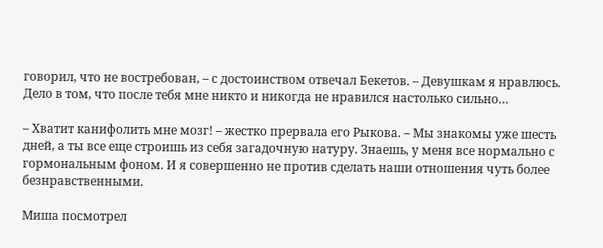говорил, что не востребован, – с достоинством отвечал Бекетов. – Девушкам я нравлюсь. Дело в том, что после тебя мне никто и никогда не нравился настолько сильно…

– Хватит канифолить мне мозг! – жестко прервала его Рыкова. – Мы знакомы уже шесть дней, а ты все еще строишь из себя загадочную натуру. Знаешь, у меня все нормально с гормональным фоном. И я совершенно не против сделать наши отношения чуть более безнравственными.

Миша посмотрел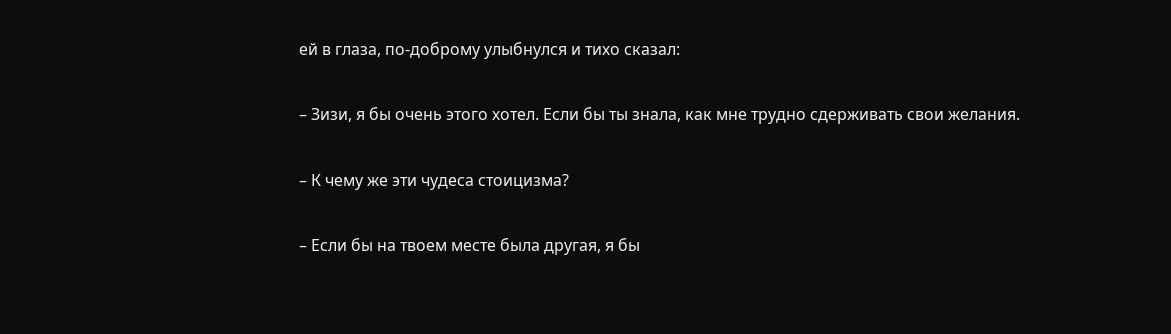ей в глаза, по-доброму улыбнулся и тихо сказал:

– Зизи, я бы очень этого хотел. Если бы ты знала, как мне трудно сдерживать свои желания.

– К чему же эти чудеса стоицизма?

– Если бы на твоем месте была другая, я бы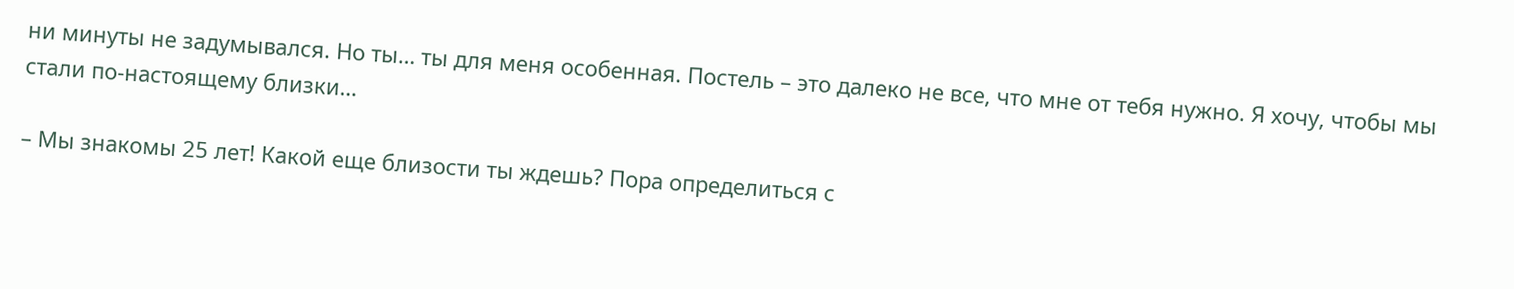ни минуты не задумывался. Но ты… ты для меня особенная. Постель – это далеко не все, что мне от тебя нужно. Я хочу, чтобы мы стали по-настоящему близки…

– Мы знакомы 25 лет! Какой еще близости ты ждешь? Пора определиться с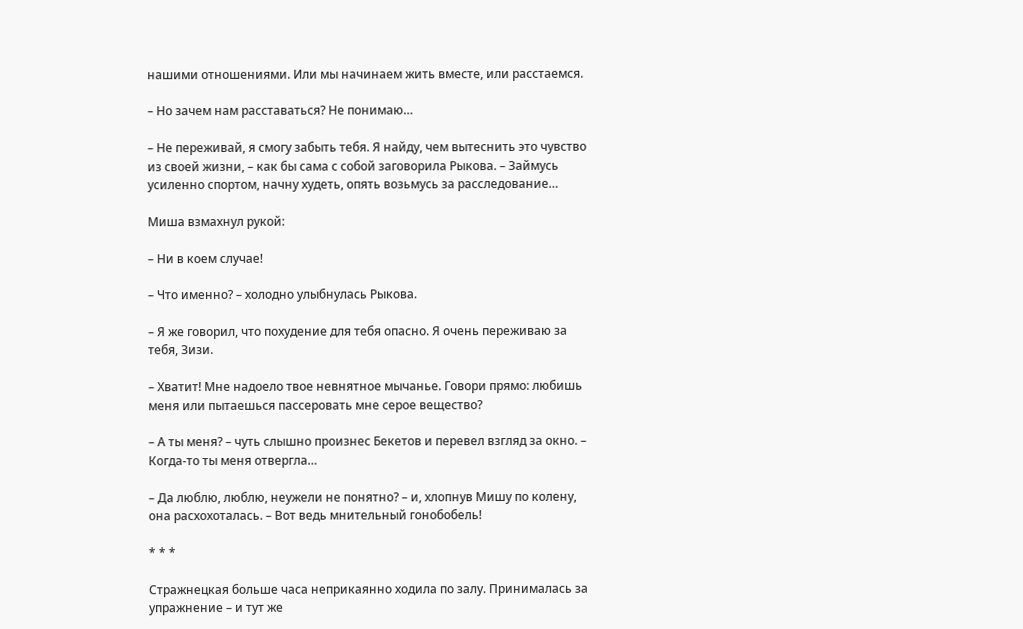нашими отношениями. Или мы начинаем жить вместе, или расстаемся.

– Но зачем нам расставаться? Не понимаю…

– Не переживай, я смогу забыть тебя. Я найду, чем вытеснить это чувство из своей жизни, – как бы сама с собой заговорила Рыкова. – Займусь усиленно спортом, начну худеть, опять возьмусь за расследование…

Миша взмахнул рукой:

– Ни в коем случае!

– Что именно? – холодно улыбнулась Рыкова.

– Я же говорил, что похудение для тебя опасно. Я очень переживаю за тебя, Зизи.

– Хватит! Мне надоело твое невнятное мычанье. Говори прямо: любишь меня или пытаешься пассеровать мне серое вещество?

– А ты меня? – чуть слышно произнес Бекетов и перевел взгляд за окно. – Когда-то ты меня отвергла…

– Да люблю, люблю, неужели не понятно? – и, хлопнув Мишу по колену, она расхохоталась. – Вот ведь мнительный гонобобель!

* * *

Стражнецкая больше часа неприкаянно ходила по залу. Принималась за упражнение – и тут же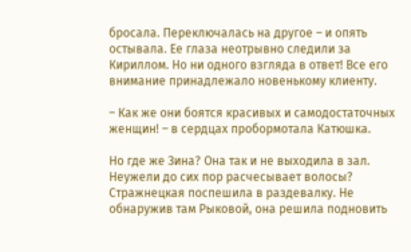бросала. Переключалась на другое – и опять остывала. Ее глаза неотрывно следили за Кириллом. Но ни одного взгляда в ответ! Все его внимание принадлежало новенькому клиенту.

– Как же они боятся красивых и самодостаточных женщин! – в сердцах пробормотала Катюшка.

Но где же Зина? Она так и не выходила в зал. Неужели до сих пор расчесывает волосы? Стражнецкая поспешила в раздевалку. Не обнаружив там Рыковой, она решила подновить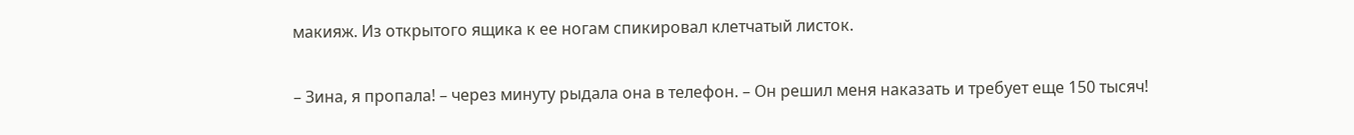макияж. Из открытого ящика к ее ногам спикировал клетчатый листок.

– Зина, я пропала! – через минуту рыдала она в телефон. – Он решил меня наказать и требует еще 150 тысяч!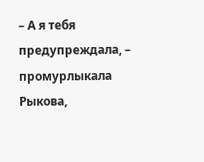– А я тебя предупреждала, – промурлыкала Рыкова,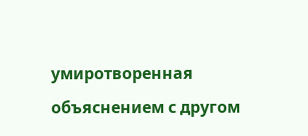умиротворенная объяснением с другом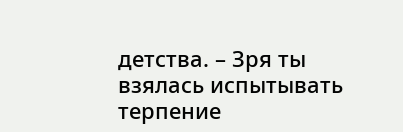детства. – Зря ты взялась испытывать терпение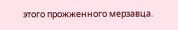этого прожженного мерзавца.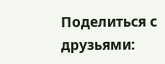Поделиться с друзьями: